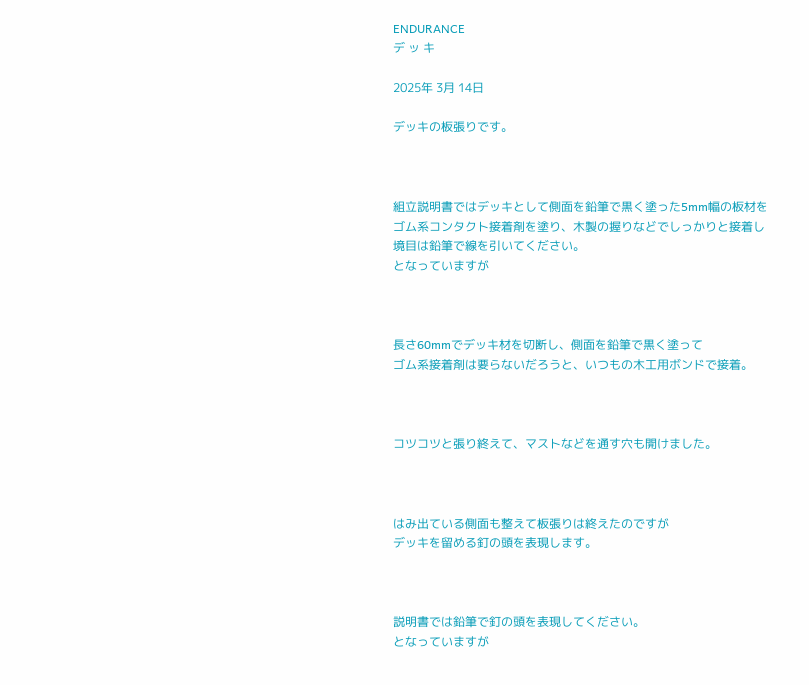ENDURANCE
デ ッ キ

2025年 3月 14日

デッキの板張りです。



組立説明書ではデッキとして側面を鉛筆で黒く塗った5mm幅の板材を
ゴム系コンタクト接着剤を塗り、木製の握りなどでしっかりと接着し
境目は鉛筆で線を引いてください。
となっていますが



長さ60mmでデッキ材を切断し、側面を鉛筆で黒く塗って
ゴム系接着剤は要らないだろうと、いつもの木工用ボンドで接着。



コツコツと張り終えて、マストなどを通す穴も開けました。



はみ出ている側面も整えて板張りは終えたのですが
デッキを留める釘の頭を表現します。



説明書では鉛筆で釘の頭を表現してください。
となっていますが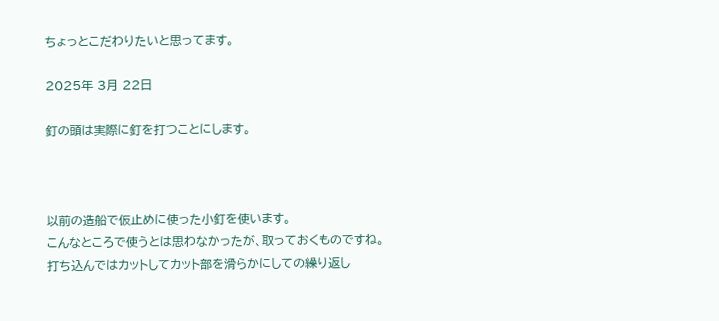ちょっとこだわりたいと思ってます。

2025年 3月 22日

釘の頭は実際に釘を打つことにします。



以前の造船で仮止めに使った小釘を使います。
こんなところで使うとは思わなかったが、取っておくものですね。
打ち込んではカットしてカット部を滑らかにしての繰り返し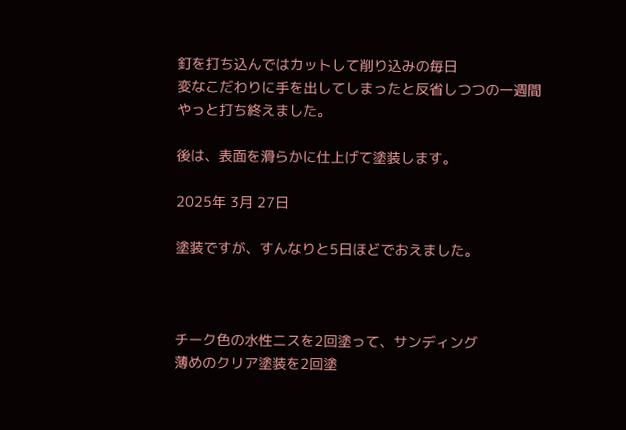釘を打ち込んではカットして削り込みの毎日
変なこだわりに手を出してしまったと反省しつつの一週間
やっと打ち終えました。

後は、表面を滑らかに仕上げて塗装します。

2025年 3月 27日

塗装ですが、すんなりと5日ほどでおえました。



チーク色の水性ニスを2回塗って、サンディング
薄めのクリア塗装を2回塗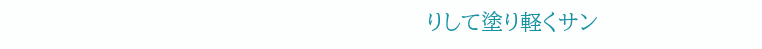りして塗り軽くサン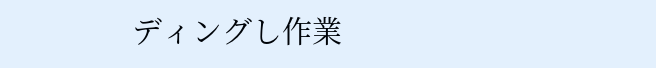ディングし作業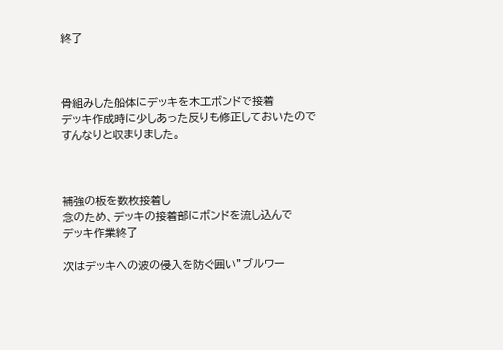終了



骨組みした船体にデッキを木工ボンドで接着
デッキ作成時に少しあった反りも修正しておいたので
すんなりと収まりました。



補強の板を数枚接着し
念のため、デッキの接着部にボンドを流し込んで
デッキ作業終了

次はデッキへの波の侵入を防ぐ囲い”ブルワー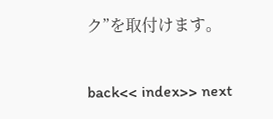ク”を取付けます。

back<< index>> next